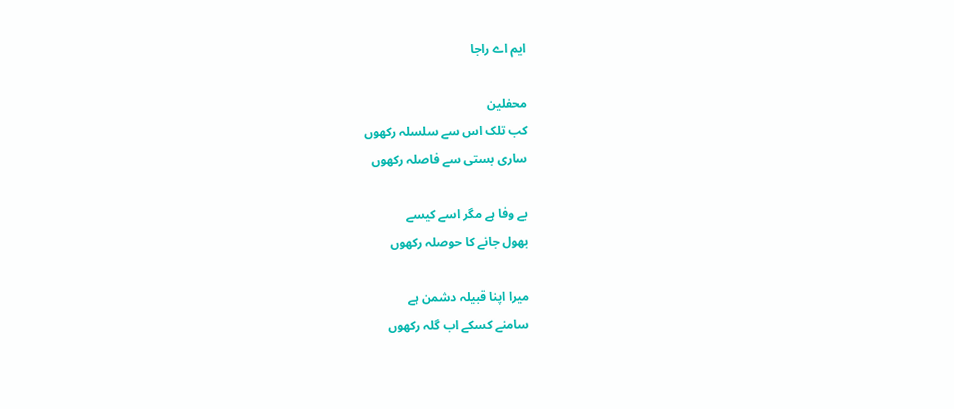ایم اے راجا

محفلین
کب تلک اس سے سلسلہ رکھوں
ساری بستی سے فاصلہ رکھوں

بے وفا ہے مگر اسے کیسے
بھول جانے کا حوصلہ رکھوں

میرا اپنا قبیلہ دشمن ہے
سامنے کسکے اب گلہ رکھوں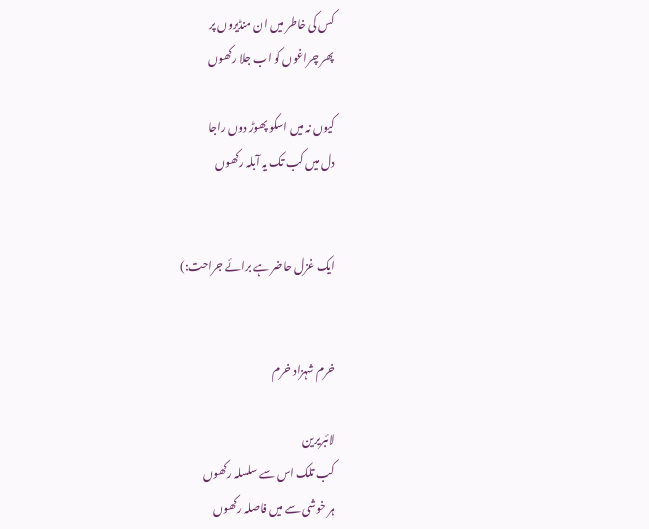کس کی خاطر میں ان منڈیروں پر
پھر چراغوں کو اب جلا رکھوں

کیوں نہ میں اسکو پھوڑ دوں راجا
دل میں کب تک یہ آبلہ رکھوں


ایک غزل حاضر ہے برائے جراحت:)


خرم شہزاد خرم

لائبریرین
کب تلک اس سے سلسلہ رکھوں
ہر خوشی سے میں فاصلہ رکھوں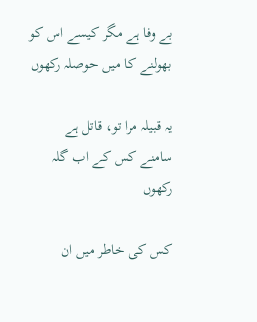بے وفا ہے مگر کیسے اس کو
بھولنے کا میں حوصلہ رکھوں

یہ قبیلہ مرا تو، قاتل ہے
سامنے کس کے اب گلہ رکھوں

کس کی خاطر میں ان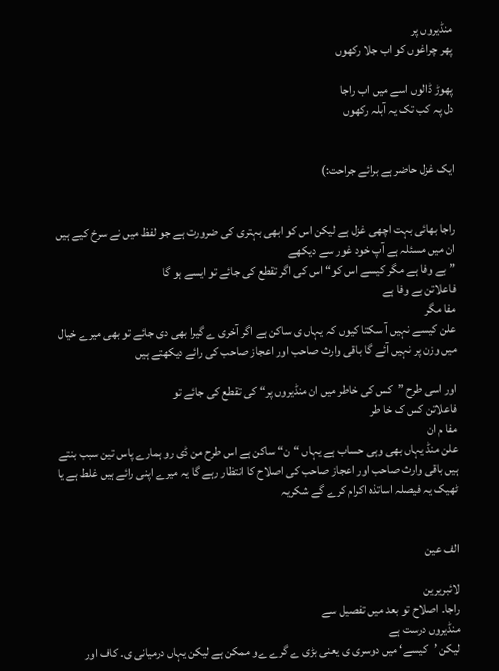منڈیروں پر
پھر چراغوں کو اب جلا رکھوں

پھوڑ ڈالوں اسے میں اب راجا
دل پہ کب تک یہ آبلہ رکھوں


ایک غزل حاضر ہے برائے جراحت:)


راجا بھائی بہت اچھی غزل ہے لیکن اس کو ابھی بہتری کی ضرورت ہے جو لفظ میں نے سرخ کیے ہیں ان میں مسئلہ ہے آپ خود غور سے دیکھے
”بے وفا ہے مگر کیسے اس کو“ اس کی اگر تقطع کی جائے تو ایسے ہو گا
فاعلاتن بے وفا ہے
مفا مگر
علن کیسے نہیں آ سکتا کیوں کہ یہاں ی ساکن ہے اگر آخری ے گیرا بھی دی جائے تو بھی میرے خیال میں وزن پر نہیں آئے گا باقی وارث صاحب اور اعجاز صاحب کی رائے دیکھتے ہیں

اور اسی طرح ”کس کی خاطر میں ان منڈیروں پر“ کی تقطع کی جائے تو
فاعلاتن کس ک خا طر
مفا م ان
علن منڈ یہاں بھی وہی حساب ہے یہاں “ن“ ساکن ہے اس طرح من ڈی رو ہمارے پاس تین سبب بنتے ہیں باقی وارث صاحب اور اعجاز صاحب کی اصلاح کا انتظار رہے گا یہ میرے اپنی رائے ہیں غلط ہے یا ٹھیک یہ فیصلہ اساتذہ اکرام کرے گے شکریہ


الف عین

لائبریرین
راجا۔ اصلاح تو بعد میں تفصیل سے
منڈیروں درست ہے
لیکن ’کیسے‘ میں دوسری ی یعنی بڑی ے گرے ےو ممکن ہے لیکن یہاں درمیانی ی۔ کاف اور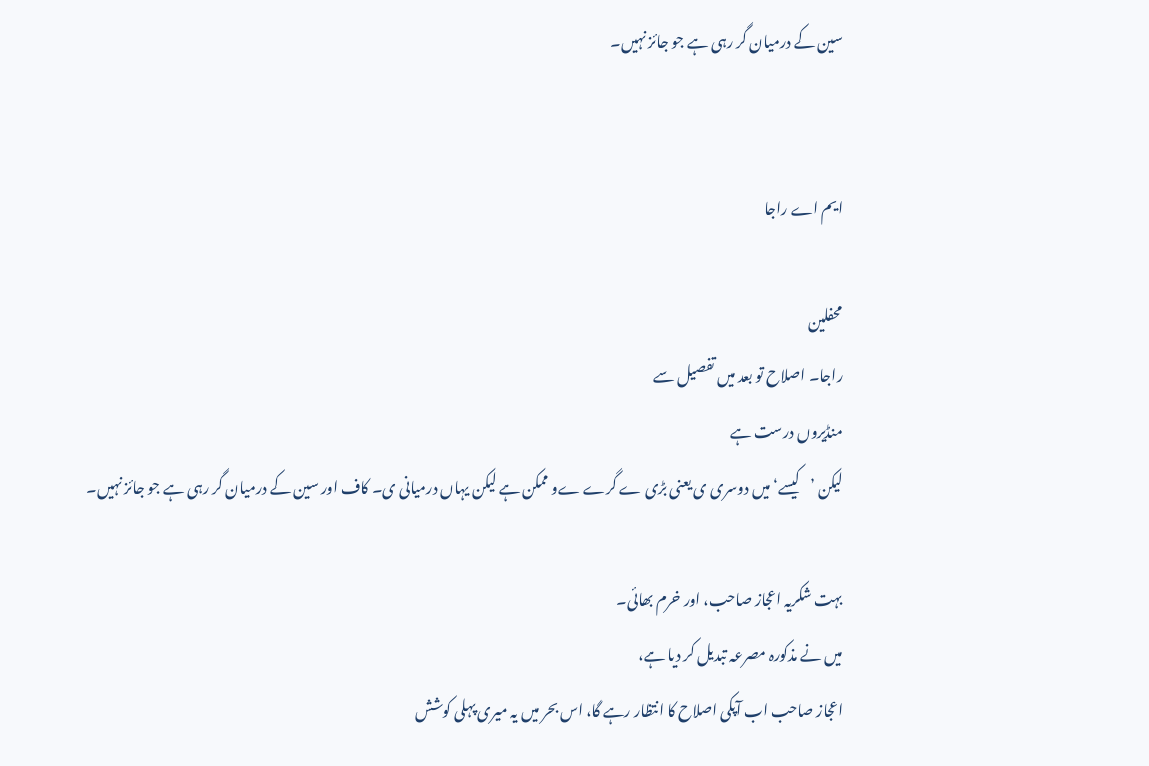سین کے درمیان گر رہی ہے جو جائز نہیں۔


ایم اے راجا

محفلین
راجا۔ اصلاح تو بعد میں تفصیل سے
منڈیروں درست ہے
لیکن ’کیسے‘ میں دوسری ی یعنی بڑی ے گرے ےو ممکن ہے لیکن یہاں درمیانی ی۔ کاف اور سین کے درمیان گر رہی ہے جو جائز نہیں۔

بہت شکریہ اعجاز صاحب، اور خرم بھائی۔
میں نے مذکورہ مصرعہ تبدیل کر دیا ہے،
اعجاز صاحب اب آپکی اصلاح کا انتظار رہے گا، اس بحر میں یہ میری پہلی کوشش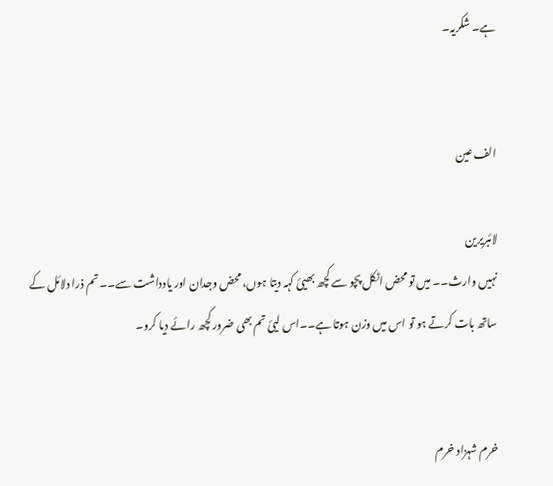ہے۔ شکریہ۔


الف عین

لائبریرین
نہیں وارث۔۔ میں تو محض اٹکل پچو سے کچھ بھیئ کہہ دیتا ہوں، محض وجدان اور یادداشت سے۔۔ تم ذرا دلائل کے ساتھ بات کرتے ہو تو اس میں وزن ہوتا ہے۔۔اس لیئ تم بھی ضرور کچھ رائے دیا کرو۔


خرم شہزاد خرم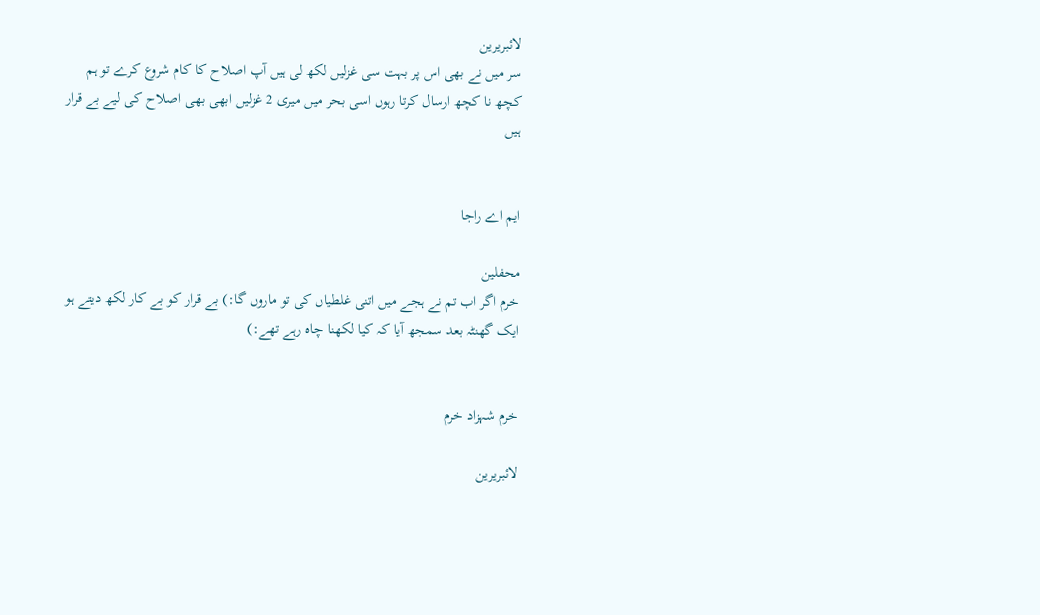لائبریرین
سر میں نے بھی اس پر بہت سی غزلیں لکھ لی ہیں آپ اصلاح کا کام شروع کرے تو ہم کچھ نا کچھ ارسال کرتا رہوں اسی بحر میں میری 2 غزلیں ابھی بھی اصلاح کی لیے بے قرار ہیں


ایم اے راجا

محفلین
خرم اگر اب تم نے ہجے میں اتنی غلطیاں کی تو ماروں گا:) بے قرار کو بے کار لکھ دیتے ہو ایک گھنٹہ بعد سمجھ آیا کہ کیا لکھنا چاہ رہے تھے:)


خرم شہزاد خرم

لائبریرین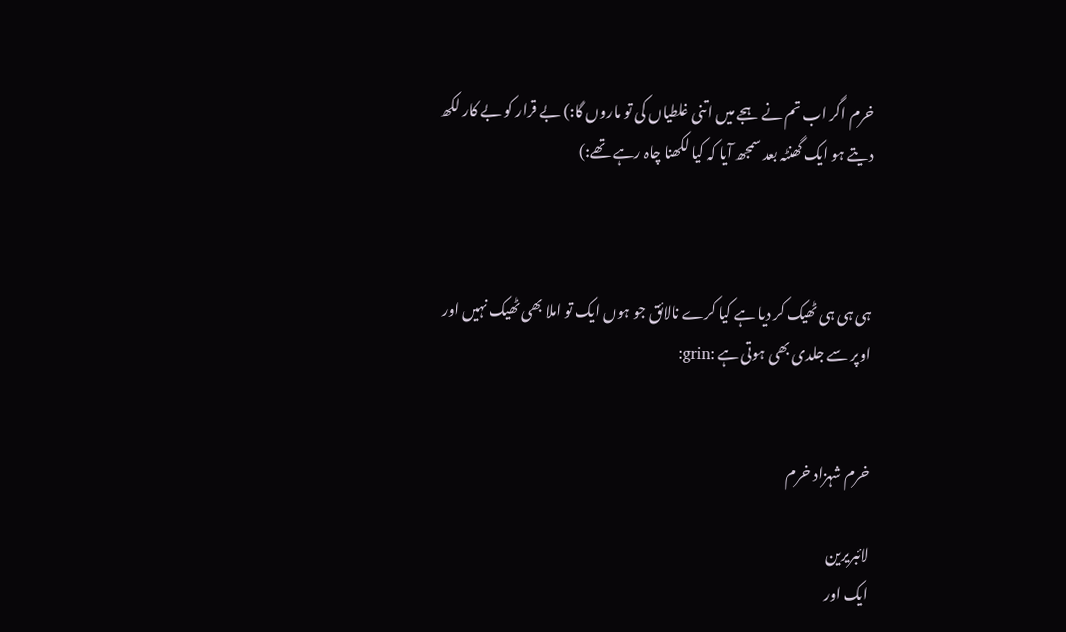خرم اگر اب تم نے ہجے میں اتنی غلطیاں کی تو ماروں گا:) بے قرار کو بے کار لکھ دیتے ہو ایک گھنٹہ بعد سمجھ آیا کہ کیا لکھنا چاہ رہے تھے:)



ہی ہی ہی ٹھیک کر دیا ہے کیا کرے نالائق جو ہوں ایک تو املا بھی ٹھیک نہیں اور اوپر سے جلدی بھی ہوتی ہے :grin:


خرم شہزاد خرم

لائبریرین
ایک اور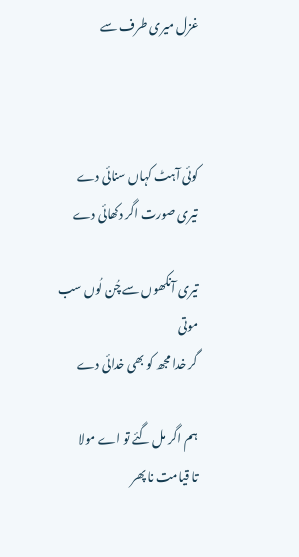غزل میری طرف سے



کوئی آہٹ کہاں سنائی دے
تیری صورت اگر دکھائی دے

تیری آنکھوں سے چُن لُوں سب موتی
گر خدا مجھ کو بھی خدائی دے

ہم اگر مل گئے تو اے مولا
تا قیامت نا پھر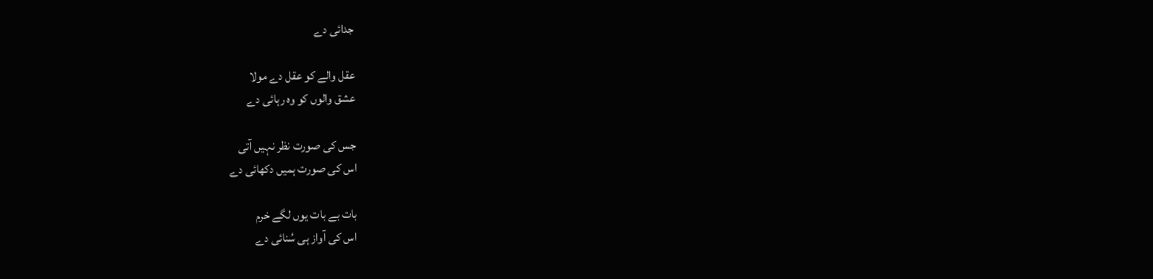جدائی دے

عقل والے کو عقل دے مولا
عشق والوں کو وہ رہائی دے

جس کی صورت نظر نہیں آتی
اس کی صورت ہمیں دکھائی دے

بات بے بات یوں لگے خرم
اس کی آواز ہی سُنائی دے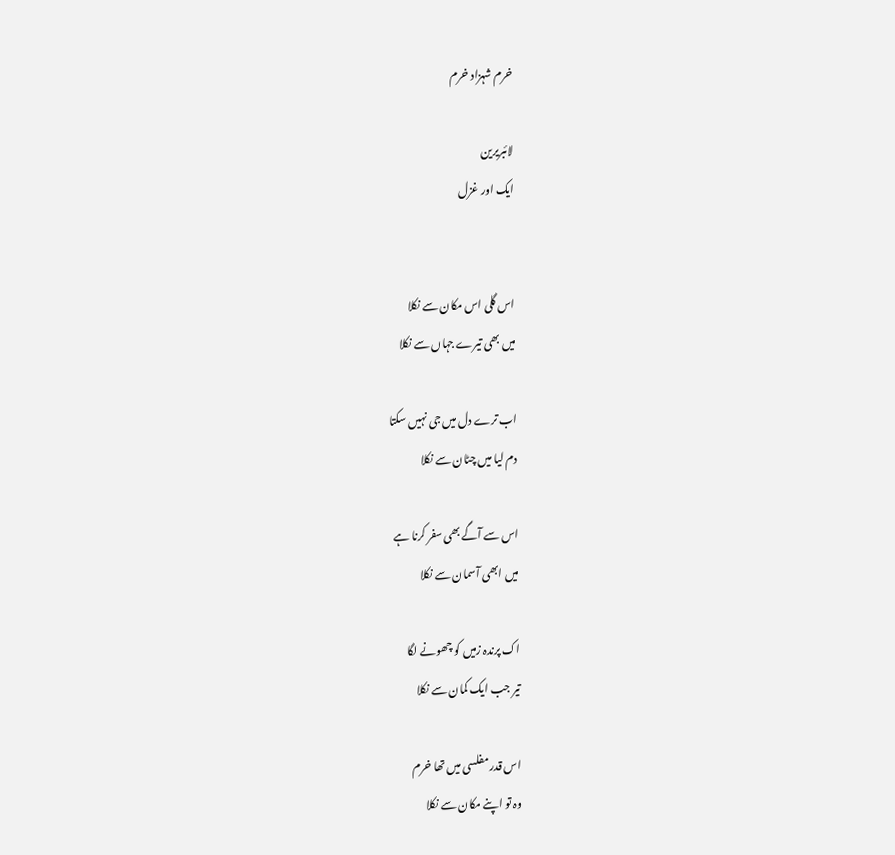خرم شہزاد خرم

لائبریرین
ایک اور غزل


اس گلی اس مکان سے نکلا
میں بھی تیرے جہاں سے نکلا

اب ترے دل میں جی نہیں سکتا
دم لیا میں چٹان سے نکلا

اس سے آگے بھی سفر کرنا ہے
میں ابھی آسمان سے نکلا

اک پرندہ زمیں کو چھونے لگا
تیر جب ایک کمان سے نکلا

اس قدر مفلسی میں تھا خرم
وہ تو اپنے مکان سے نکلا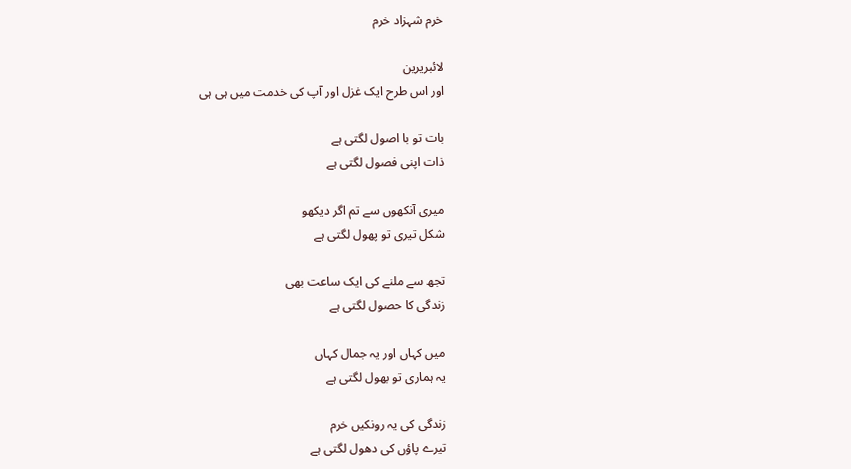خرم شہزاد خرم

لائبریرین
اور اس طرح ایک غزل اور آپ کی خدمت میں ہی ہی

بات تو با اصول لگتی ہے
ذات اپنی فصول لگتی ہے

میری آنکھوں سے تم اگر دیکھو
شکل تیری تو پھول لگتی ہے

تجھ سے ملنے کی ایک ساعت بھی
زندگی کا حصول لگتی ہے

میں کہاں اور یہ جمال کہاں
یہ ہماری تو بھول لگتی ہے

زندگی کی یہ رونکیں خرم
تیرے پاؤں کی دھول لگتی ہے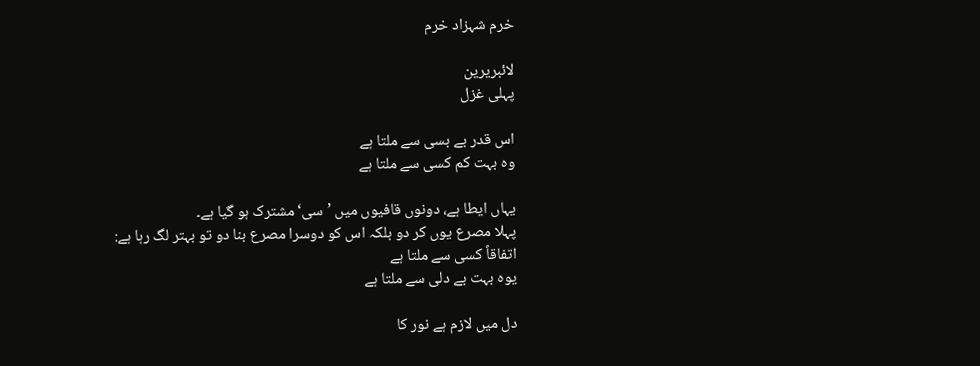خرم شہزاد خرم

لائبریرین
پہلی غزل

اس قدر بے بسی سے ملتا ہے
وہ بہت کم کسی سے ملتا ہے

یہاں ایطا ہے، دونوں قافیوں میں ’سی‘ مشترک ہو گیا ہے۔
پہلا مصرع یوں کر دو بلکہ اس کو دوسرا مصرع بنا دو تو بہتر لگ رہا ہے:
اتفاقاً کسی سے ملتا ہے
یوہ بہت بے دلی سے ملتا ہے

دل میں لازم ہے نور کا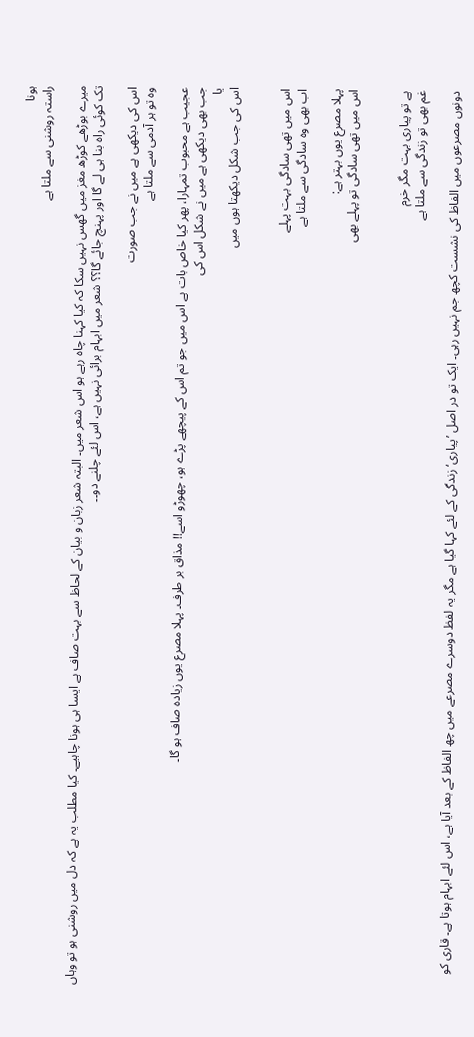ہونا
راستہ روشنی سے ملتا ہے

میرے بوڑھے کوڑھ مغز میں گھس نہیں سکا کہ کیا کہنا چاہ رہے ہو اس شعر میں۔ البتہ شعر زبان و بیان کے لحاظ سے بہت صاف ہے ایسا ہی ہونا چاہیے۔ کیا مطلب یہ ہے کہ دل میں روشنی ہو تو وہاں تک کوئی راہ بنا ہی لے گا اور پہنچ جائے گا؟؟ شعر میں ابہام برائی نہیں ہے، اس لئے چلنے دو۔۔

اس کی دیکھی ہے میں نے جب صورت
وہ تو ہر آدمی سے ملتا ہے

عجیب ہے محبوب تمہارا، پھر کیا خاص بات ہے اس میں جو تم اس کے پیچھے پڑے ہو، چھوڑو اسے!! مذاق بر طرف۔ پہلا مصرع یوں زیادہ صاف ہو گا۔
جب بھی دیکھی ہے میں نے شکل اس کی
یا
اس کی جب شکل دیکھتا ہوں میں


اس میں تھی سادگی بہت پہلے
اب بھی وہ سادگی سے ملتا ہے

پہلا مصرع یوں بہتر ہے:
اس میں تھی سادگی تو پہلے بھی


ہے تو پیاری بہت مگر خرم
غم بھی تو زندگی سے ملتا ہے

دونوں مصرعوں میں الفاظ کی نشست کچھ جم نہیں رہی۔ ایک تو در اصل ’پیاری‘ زندگی کے لئے کہا گیا ہے مگر یہ لفظ دوسرے مصرعے میں چھ الفاظ کے بعد آیا ہے، اس لئے ابہام ہوتا ہے۔ قاری کو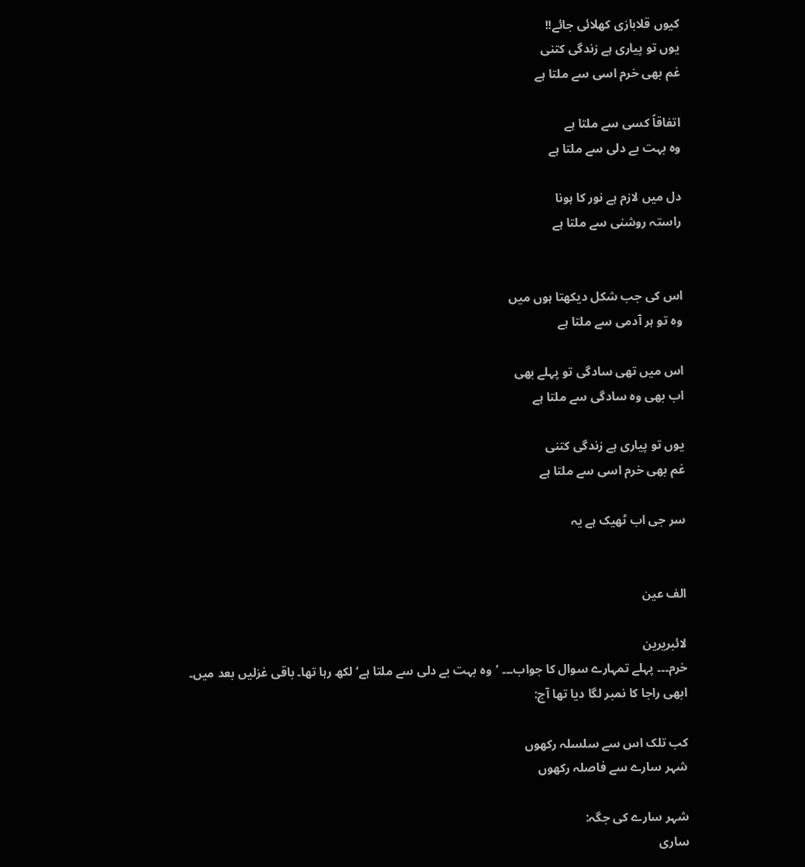کیوں قلابازی کھلائی جائے!!
یوں تو پیاری ہے زندگی کتنی
غم بھی خرم اسی سے ملتا ہے

اتفاقاً کسی سے ملتا ہے
وہ بہت بے دلی سے ملتا ہے

دل میں لازم ہے نور کا ہونا
راستہ روشنی سے ملتا ہے


اس کی جب شکل دیکھتا ہوں میں
وہ تو ہر آدمی سے ملتا ہے

اس میں تھی سادگی تو پہلے بھی
اب بھی وہ سادگی سے ملتا ہے

یوں تو پیاری ہے زندگی کتنی
غم بھی خرم اسی سے ملتا ہے

سر جی اب ٹھیک ہے یہ


الف عین

لائبریرین
خرم۔۔۔ پہلے تمہارے سوال کا جواب۔۔۔ ’وہ بہت بے دلی سے ملتا ہے‘ لکھ رہا تھا۔ باقی غزلیں بعد میں۔
ابھی راجا کا نمبر لگا دیا تھا آج:

کب تلک اس سے سلسلہ رکھوں
شہر سارے سے فاصلہ رکھوں

شہر سارے کی جگہ:
ساری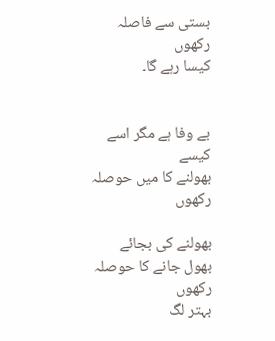بستی سے فاصلہ رکھوں
کیسا رہے گا۔


بے وفا ہے مگر اسے کیسے
بھولنے کا میں حوصلہ رکھوں

بھولنے کی بجائے
بھول جانے کا حوصلہ رکھوں
بہتر لگ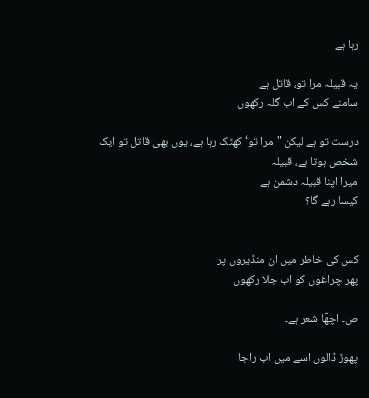رہا ہے

یہ قبیلہ مرا تو، قاتل ہے
سامنے کس کے اب گلہ رکھوں

درست تو ہے لیکن "مرا تو‘ کھٹک رہا ہے، یوں بھی قاتل تو ایک شخص ہوتا ہے، قبیلہ
میرا اپنا قبیلہ دشمن ہے
کیسا رہے گا؟


کس کی خاطر میں ان منڈیروں پر
پھر چراغوں کو اب جلا رکھوں

ص۔ اچھٓا شعر ہے۔

پھوڑ ڈالوں اسے میں اب راجا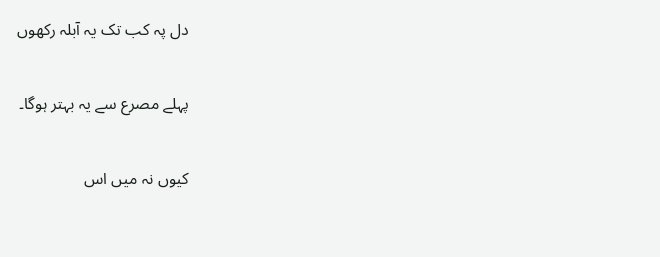دل پہ کب تک یہ آبلہ رکھوں

پہلے مصرع سے یہ بہتر ہوگا۔

کیوں نہ میں اس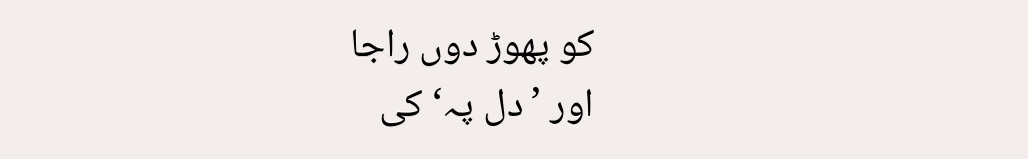کو پھوڑ دوں راجا
اور ’دل پہ‘ کی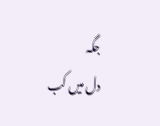جگہ
دل میں کب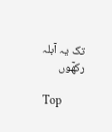تک یہ آبلہ رکھٓوں

Top